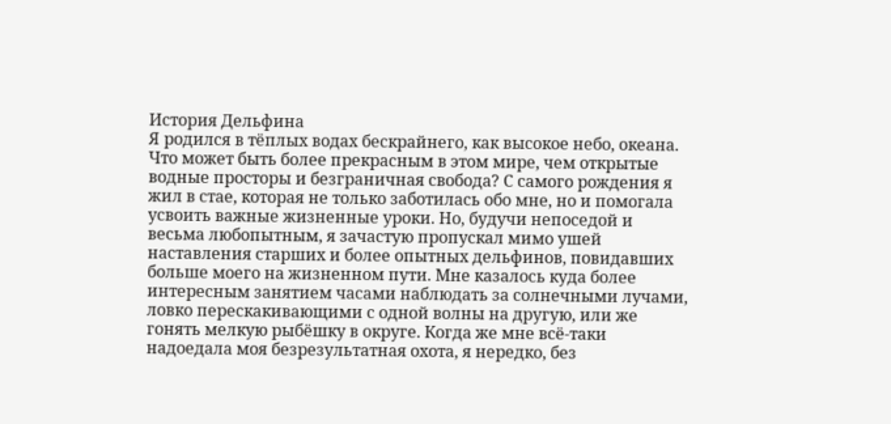История Дельфина
Я родился в тёплых водах бескрайнего, как высокое небо, океана. Что может быть более прекрасным в этом мире, чем открытые водные просторы и безграничная свобода? С самого рождения я жил в стае, которая не только заботилась обо мне, но и помогала усвоить важные жизненные уроки. Но, будучи непоседой и весьма любопытным, я зачастую пропускал мимо ушей наставления старших и более опытных дельфинов, повидавших больше моего на жизненном пути. Мне казалось куда более интересным занятием часами наблюдать за солнечными лучами, ловко перескакивающими с одной волны на другую, или же гонять мелкую рыбёшку в округе. Когда же мне всё-таки надоедала моя безрезультатная охота, я нередко, без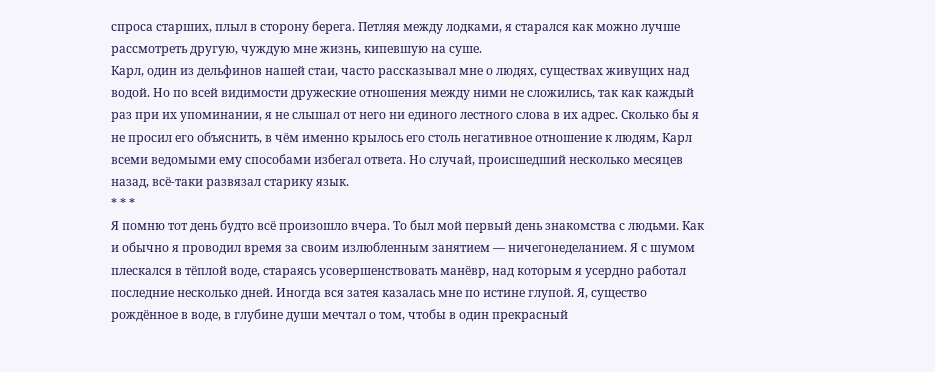спроса старших, плыл в сторону берега. Петляя между лодками, я старался как можно лучше рассмотреть другую, чуждую мне жизнь, кипевшую на суше.
Карл, один из дельфинов нашей стаи, часто рассказывал мне о людях, существах живущих над водой. Но по всей видимости дружеские отношения между ними не сложились, так как каждый раз при их упоминании, я не слышал от него ни единого лестного слова в их адрес. Сколько бы я не просил его объяснить, в чём именно крылось его столь негативное отношение к людям, Карл всеми ведомыми ему способами избегал ответа. Но случай, происшедший несколько месяцев назад, всё-таки развязал старику язык.
* * *
Я помню тот день будто всё произошло вчера. То был мой первый день знакомства с людьми. Как и обычно я проводил время за своим излюбленным занятием — ничегонеделанием. Я с шумом плескался в тёплой воде, стараясь усовершенствовать манёвр, над которым я усердно работал последние несколько дней. Иногда вся затея казалась мне по истине глупой. Я, существо рождённое в воде, в глубине души мечтал о том, чтобы в один прекрасный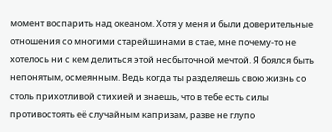момент воспарить над океаном. Хотя у меня и были доверительные отношения со многими старейшинами в стае, мне почему-то не хотелось ни с кем делиться этой несбыточной мечтой. Я боялся быть непонятым, осмеянным. Ведь когда ты разделяешь свою жизнь со столь прихотливой стихией и знаешь, что в тебе есть силы противостоять её случайным капризам, разве не глупо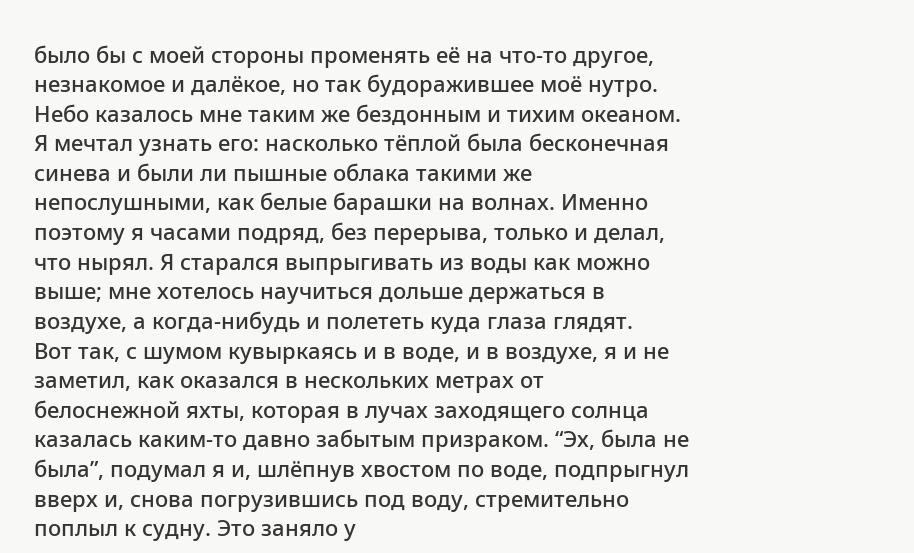было бы с моей стороны променять её на что-то другое, незнакомое и далёкое, но так будоражившее моё нутро.
Небо казалось мне таким же бездонным и тихим океаном. Я мечтал узнать его: насколько тёплой была бесконечная синева и были ли пышные облака такими же непослушными, как белые барашки на волнах. Именно поэтому я часами подряд, без перерыва, только и делал, что нырял. Я старался выпрыгивать из воды как можно выше; мне хотелось научиться дольше держаться в воздухе, а когда-нибудь и полететь куда глаза глядят.
Вот так, с шумом кувыркаясь и в воде, и в воздухе, я и не заметил, как оказался в нескольких метрах от белоснежной яхты, которая в лучах заходящего солнца казалась каким-то давно забытым призраком. “Эх, была не была”, подумал я и, шлёпнув хвостом по воде, подпрыгнул вверх и, снова погрузившись под воду, стремительно поплыл к судну. Это заняло у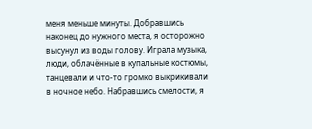меня меньше минуты. Добравшись наконец до нужного места, я осторожно высунул из воды голову. Играла музыка, люди, облачённые в купальные костюмы, танцевали и что-то громко выкрикивали в ночное небо. Набравшись смелости, я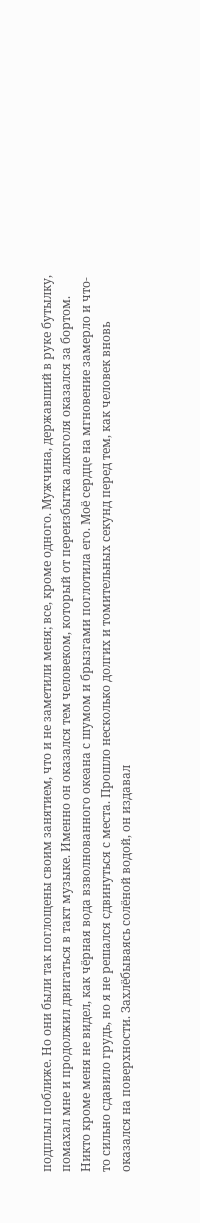подплыл поближе. Но они были так поглощены своим занятием, что и не заметили меня; все, кроме одного. Мужчина, державший в руке бутылку, помахал мне и продолжил двигаться в такт музыке. Именно он оказался тем человеком, который от переизбытка алкоголя оказался за бортом.
Никто кроме меня не видел, как чёрная вода взволнованного океана с шумом и брызгами поглотила его. Моё сердце на мгновение замерло и что-то сильно сдавило грудь, но я не решался сдвинуться с места. Прошло несколько долгих и томительных секунд перед тем, как человек вновь оказался на поверхности. Захлёбываясь солёной водой, он издавал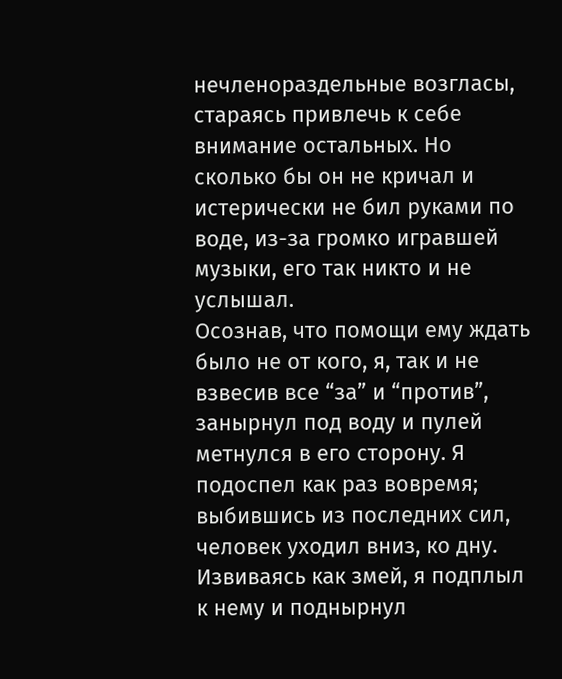нечленораздельные возгласы, стараясь привлечь к себе внимание остальных. Но сколько бы он не кричал и истерически не бил руками по воде, из-за громко игравшей музыки, его так никто и не услышал.
Осознав, что помощи ему ждать было не от кого, я, так и не взвесив все “за” и “против”, занырнул под воду и пулей метнулся в его сторону. Я подоспел как раз вовремя; выбившись из последних сил, человек уходил вниз, ко дну. Извиваясь как змей, я подплыл к нему и поднырнул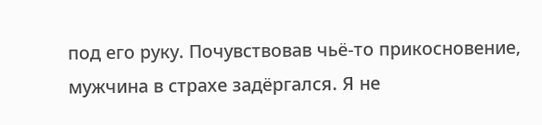под его руку. Почувствовав чьё-то прикосновение, мужчина в страхе задёргался. Я не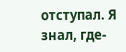отступал. Я знал, где-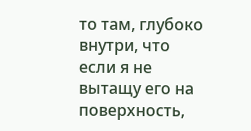то там, глубоко внутри, что если я не вытащу его на поверхность,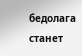бедолага станет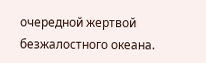очередной жертвой безжалостного океана.